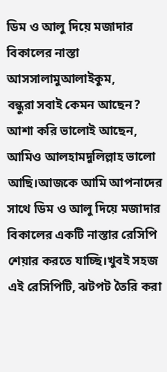ডিম ও আলু দিয়ে মজাদার বিকালের নাস্তা
আসসালামুআলাইকুম,
বন্ধুরা সবাই কেমন আছেন? আশা করি ভালোই আছেন, আমিও আলহামদুলিল্লাহ ভালো আছি।আজকে আমি আপনাদের সাথে ডিম ও আলু দিয়ে মজাদার বিকালের একটি নাস্তার রেসিপি শেয়ার করতে যাচ্ছি।খুবই সহজ এই রেসিপিটি, ঝটপট তৈরি করা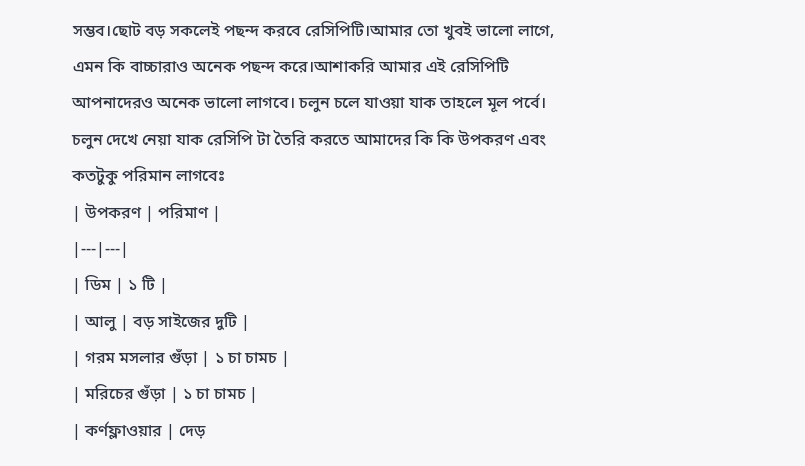সম্ভব।ছোট বড় সকলেই পছন্দ করবে রেসিপিটি।আমার তো খুবই ভালো লাগে, এমন কি বাচ্চারাও অনেক পছন্দ করে।আশাকরি আমার এই রেসিপিটি আপনাদেরও অনেক ভালো লাগবে। চলুন চলে যাওয়া যাক তাহলে মূল পর্বে।
চলুন দেখে নেয়া যাক রেসিপি টা তৈরি করতে আমাদের কি কি উপকরণ এবং কতটুকু পরিমান লাগবেঃ
| উপকরণ | পরিমাণ |
|---|---|
| ডিম | ১ টি |
| আলু | বড় সাইজের দুটি |
| গরম মসলার গুঁড়া | ১ চা চামচ |
| মরিচের গুঁড়া | ১ চা চামচ |
| কর্ণফ্লাওয়ার | দেড়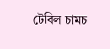টেবিল চামচ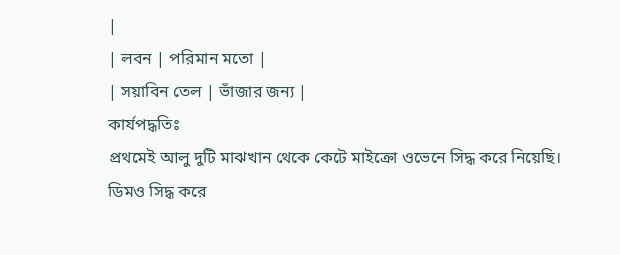|
| লবন | পরিমান মতো |
| সয়াবিন তেল | ভাঁজার জন্য |
কার্যপদ্ধতিঃ
প্রথমেই আলু দুটি মাঝখান থেকে কেটে মাইক্রো ওভেনে সিদ্ধ করে নিয়েছি।
ডিমও সিদ্ধ করে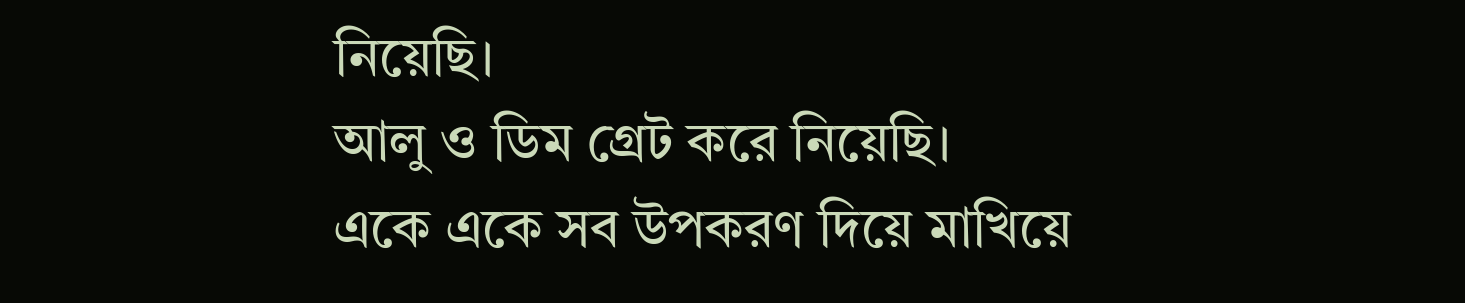নিয়েছি।
আলু ও ডিম গ্রেট করে নিয়েছি।
একে একে সব উপকরণ দিয়ে মাখিয়ে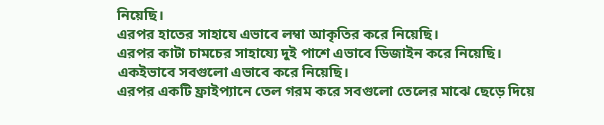নিয়েছি।
এরপর হাতের সাহাযে এভাবে লম্বা আকৃতির করে নিয়েছি।
এরপর কাটা চামচের সাহায্যে দুই পাশে এভাবে ডিজাইন করে নিয়েছি।
একইভাবে সবগুলো এভাবে করে নিয়েছি।
এরপর একটি ফ্রাইপ্যানে তেল গরম করে সবগুলো তেলের মাঝে ছেড়ে দিয়ে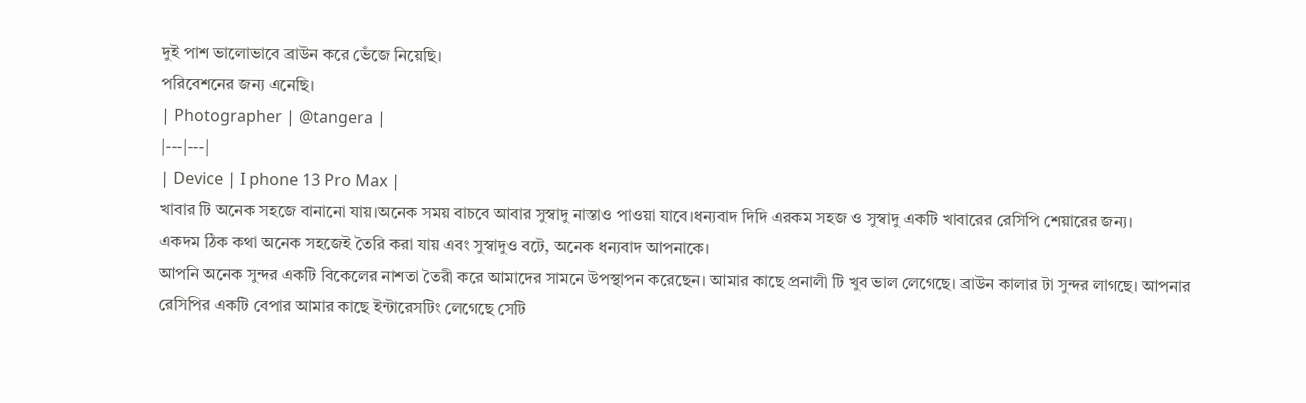দুই পাশ ভালোভাবে ব্রাউন করে ভেঁজে নিয়েছি।
পরিবেশনের জন্য এনেছি।
| Photographer | @tangera |
|---|---|
| Device | I phone 13 Pro Max |
খাবার টি অনেক সহজে বানানো যায়।অনেক সময় বাচবে আবার সুস্বাদু নাস্তাও পাওয়া যাবে।ধন্যবাদ দিদি এরকম সহজ ও সুস্বাদু একটি খাবারের রেসিপি শেয়ারের জন্য।
একদম ঠিক কথা অনেক সহজেই তৈরি করা যায় এবং সুস্বাদুও বটে, অনেক ধন্যবাদ আপনাকে।
আপনি অনেক সুন্দর একটি বিকেলের নাশতা তৈরী করে আমাদের সামনে উপস্থাপন করেছেন। আমার কাছে প্রনালী টি খুব ভাল লেগেছে। ব্রাউন কালার টা সুন্দর লাগছে। আপনার রেসিপির একটি বেপার আমার কাছে ইন্টারেসটিং লেগেছে সেটি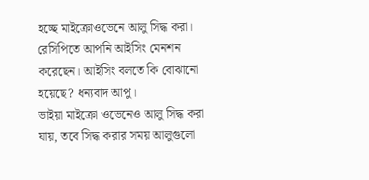হচ্ছে মাইক্রোওভেনে আলু সিদ্ধ করা। রেসিপিতে আপনি আইসিং মেনশন করেছেন। আইসিং বলতে কি বোঝানো হয়েছে? ধন্যবাদ আপু।
ভাইয়া মাইক্রো ওভেনেও আলু সিদ্ধ করা যায়, তবে সিদ্ধ করার সময় আলুগুলো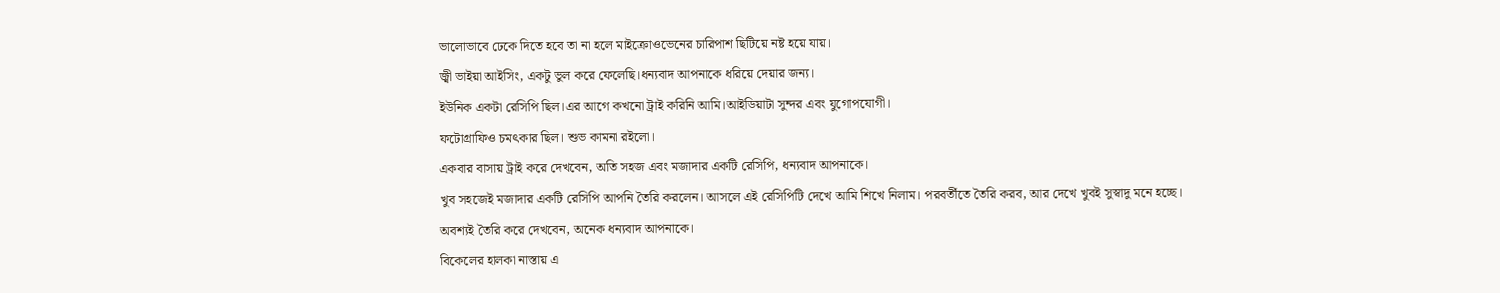ভালোভাবে ঢেকে দিতে হবে তা না হলে মাইক্রোওভেনের চারিপাশ ছিটিয়ে নষ্ট হয়ে যায়।
জ্বী ভাইয়া আইসিং, একটু ভুল করে ফেলেছি।ধন্যবাদ আপনাকে ধরিয়ে দেয়ার জন্য।
ইউনিক একটা রেসিপি ছিল।এর আগে কখনো ট্রাই করিনি আমি।আইডিয়াটা সুন্দর এবং যুগোপযোগী।
ফটোগ্রাফিও চমৎকার ছিল। শুভ কামনা রইলো।
একবার বাসায় ট্রাই করে দেখবেন, অতি সহজ এবং মজাদার একটি রেসিপি, ধন্যবাদ আপনাকে।
খুব সহজেই মজাদার একটি রেসিপি আপনি তৈরি করলেন। আসলে এই রেসিপিটি দেখে আমি শিখে নিলাম। পরবর্তীতে তৈরি করব, আর দেখে খুবই সুস্বাদু মনে হচ্ছে।
অবশ্যই তৈরি করে দেখবেন, অনেক ধন্যবাদ আপনাকে।
বিকেলের হালকা নাস্তায় এ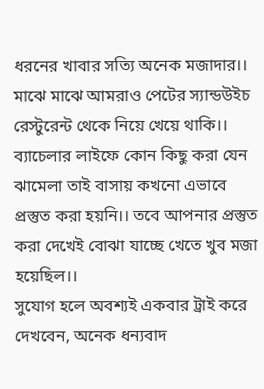ধরনের খাবার সত্যি অনেক মজাদার।। মাঝে মাঝে আমরাও পেটের স্যান্ডউইচ রেস্টুরেন্ট থেকে নিয়ে খেয়ে থাকি।। ব্যাচেলার লাইফে কোন কিছু করা যেন ঝামেলা তাই বাসায় কখনো এভাবে প্রস্তুত করা হয়নি।। তবে আপনার প্রস্তুত করা দেখেই বোঝা যাচ্ছে খেতে খুব মজা হয়েছিল।।
সুযোগ হলে অবশ্যই একবার ট্রাই করে দেখবেন, অনেক ধন্যবাদ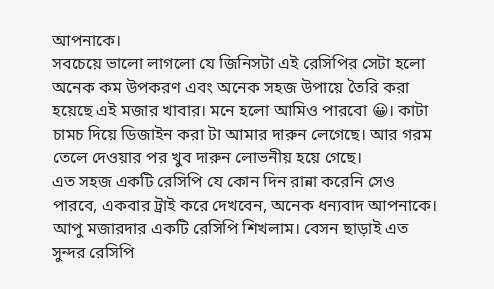আপনাকে।
সবচেয়ে ভালো লাগলো যে জিনিসটা এই রেসিপির সেটা হলো অনেক কম উপকরণ এবং অনেক সহজ উপায়ে তৈরি করা হয়েছে এই মজার খাবার। মনে হলো আমিও পারবো 😀। কাটা চামচ দিয়ে ডিজাইন করা টা আমার দারুন লেগেছে। আর গরম তেলে দেওয়ার পর খুব দারুন লোভনীয় হয়ে গেছে।
এত সহজ একটি রেসিপি যে কোন দিন রান্না করেনি সেও পারবে, একবার ট্রাই করে দেখবেন, অনেক ধন্যবাদ আপনাকে।
আপু মজারদার একটি রেসিপি শিখলাম। বেসন ছাড়াই এত সুন্দর রেসিপি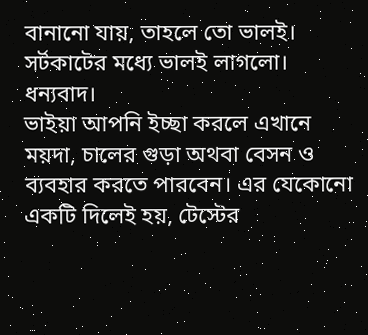বানানো যায়, তাহলে তো ভালই। সর্টকাটের মধ্যে ভালই লাগলো। ধন্যবাদ।
ভাইয়া আপনি ইচ্ছা করলে এখানে ময়দা, চালের গুড়া অথবা বেসন ও ব্যবহার করতে পারবেন। এর যেকোনো একটি দিলেই হয়, টেস্টের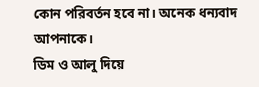কোন পরিবর্তন হবে না। অনেক ধন্যবাদ আপনাকে।
ডিম ও আলু দিয়ে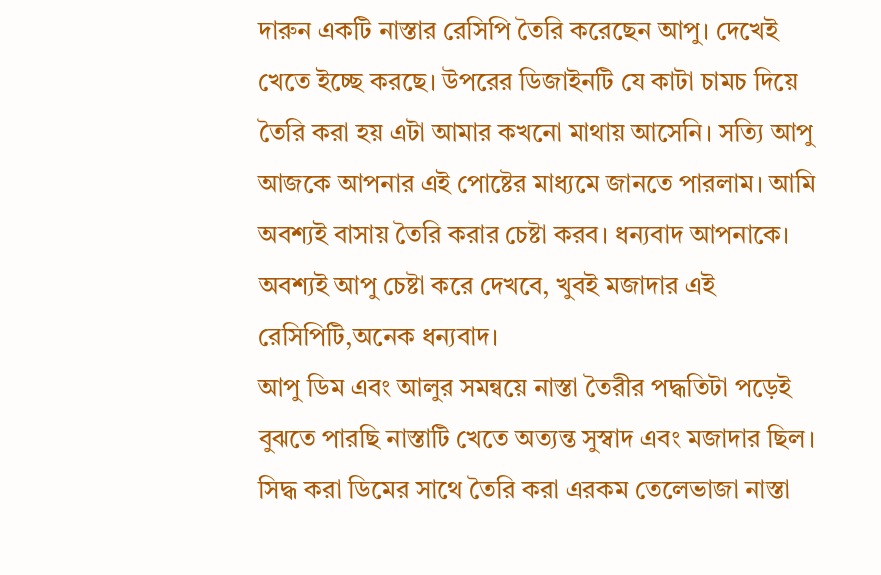দারুন একটি নাস্তার রেসিপি তৈরি করেছেন আপু। দেখেই খেতে ইচ্ছে করছে। উপরের ডিজাইনটি যে কাটা চামচ দিয়ে তৈরি করা হয় এটা আমার কখনো মাথায় আসেনি। সত্যি আপু আজকে আপনার এই পোষ্টের মাধ্যমে জানতে পারলাম। আমি অবশ্যই বাসায় তৈরি করার চেষ্টা করব। ধন্যবাদ আপনাকে।
অবশ্যই আপু চেষ্টা করে দেখবে, খুবই মজাদার এই রেসিপিটি,অনেক ধন্যবাদ।
আপু ডিম এবং আলুর সমন্বয়ে নাস্তা তৈরীর পদ্ধতিটা পড়েই বুঝতে পারছি নাস্তাটি খেতে অত্যন্ত সুস্বাদ এবং মজাদার ছিল। সিদ্ধ করা ডিমের সাথে তৈরি করা এরকম তেলেভাজা নাস্তা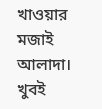খাওয়ার মজাই আলাদা। খুবই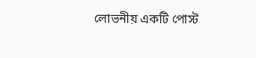লোভনীয় একটি পোস্ট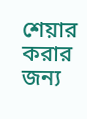শেয়ার করার জন্য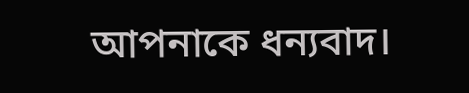আপনাকে ধন্যবাদ।